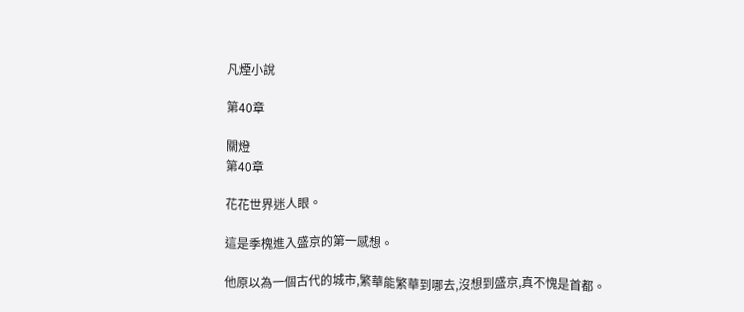凡煙小說

第40章

關燈
第40章

花花世界迷人眼。

這是季槐進入盛京的第一感想。

他原以為一個古代的城市,繁華能繁華到哪去,沒想到盛京,真不愧是首都。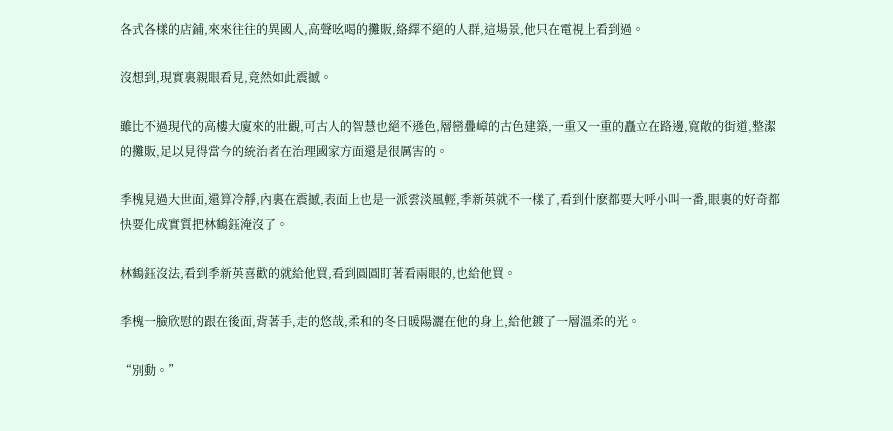各式各樣的店鋪,來來往往的異國人,高聲吆喝的攤販,絡繹不絕的人群,這場景,他只在電視上看到過。

沒想到,現實裏親眼看見,竟然如此震撼。

雖比不過現代的高樓大廈來的壯觀,可古人的智慧也絕不遜色,層巒疊嶂的古色建築,一重又一重的矗立在路邊,寬敞的街道,整潔的攤販,足以見得當今的統治者在治理國家方面還是很厲害的。

季槐見過大世面,還算冷靜,內裏在震撼,表面上也是一派雲淡風輕,季新英就不一樣了,看到什麽都要大呼小叫一番,眼裏的好奇都快要化成實質把林鶴鈺淹沒了。

林鶴鈺沒法,看到季新英喜歡的就給他買,看到圓圓盯著看兩眼的,也給他買。

季槐一臉欣慰的跟在後面,背著手,走的悠哉,柔和的冬日暖陽灑在他的身上,給他鍍了一層溫柔的光。

“別動。”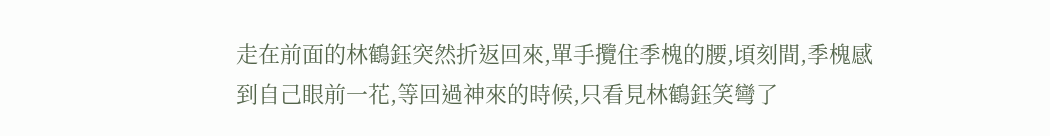走在前面的林鶴鈺突然折返回來,單手攬住季槐的腰,頃刻間,季槐感到自己眼前一花,等回過神來的時候,只看見林鶴鈺笑彎了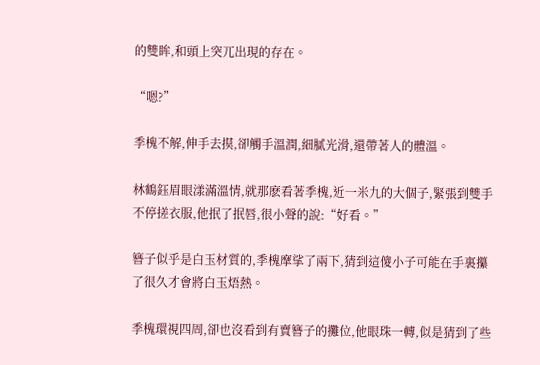的雙眸,和頭上突兀出現的存在。

“嗯?”

季槐不解,伸手去摸,卻觸手溫潤,細膩光滑,還帶著人的體溫。

林鶴鈺眉眼漾滿溫情,就那麽看著季槐,近一米九的大個子,緊張到雙手不停搓衣服,他抿了抿唇,很小聲的說:“好看。”

簪子似乎是白玉材質的,季槐摩挲了兩下,猜到這傻小子可能在手裏攥了很久才會將白玉焐熱。

季槐環視四周,卻也沒看到有賣簪子的攤位,他眼珠一轉,似是猜到了些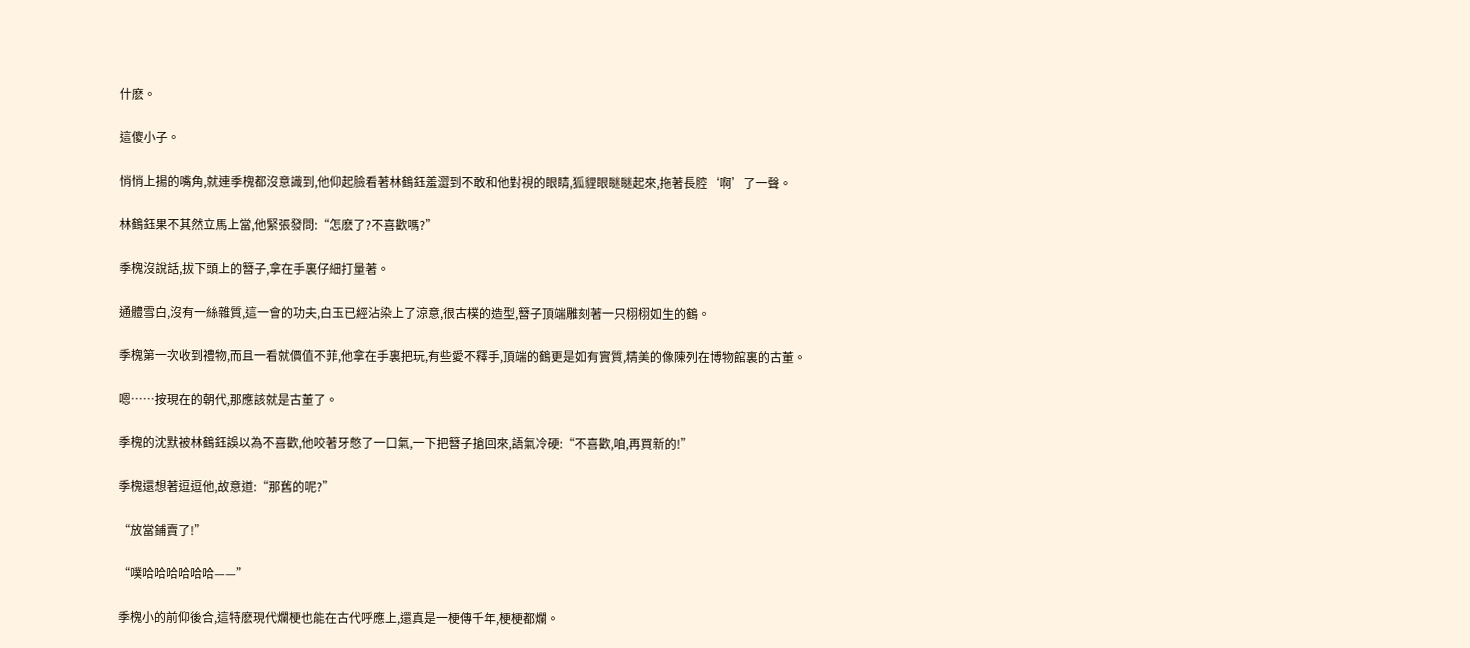什麽。

這傻小子。

悄悄上揚的嘴角,就連季槐都沒意識到,他仰起臉看著林鶴鈺羞澀到不敢和他對視的眼睛,狐貍眼瞇瞇起來,拖著長腔‘啊’了一聲。

林鶴鈺果不其然立馬上當,他緊張發問:“怎麽了?不喜歡嗎?”

季槐沒說話,拔下頭上的簪子,拿在手裏仔細打量著。

通體雪白,沒有一絲雜質,這一會的功夫,白玉已經沾染上了涼意,很古樸的造型,簪子頂端雕刻著一只栩栩如生的鶴。

季槐第一次收到禮物,而且一看就價值不菲,他拿在手裏把玩,有些愛不釋手,頂端的鶴更是如有實質,精美的像陳列在博物館裏的古董。

嗯……按現在的朝代,那應該就是古董了。

季槐的沈默被林鶴鈺誤以為不喜歡,他咬著牙憋了一口氣,一下把簪子搶回來,語氣冷硬:“不喜歡,咱,再買新的!”

季槐還想著逗逗他,故意道:“那舊的呢?”

“放當鋪賣了!”

“噗哈哈哈哈哈哈——”

季槐小的前仰後合,這特麽現代爛梗也能在古代呼應上,還真是一梗傳千年,梗梗都爛。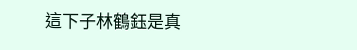這下子林鶴鈺是真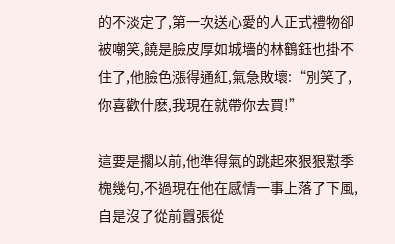的不淡定了,第一次送心愛的人正式禮物卻被嘲笑,饒是臉皮厚如城墻的林鶴鈺也掛不住了,他臉色漲得通紅,氣急敗壞:“別笑了,你喜歡什麽,我現在就帶你去買!”

這要是擱以前,他準得氣的跳起來狠狠懟季槐幾句,不過現在他在感情一事上落了下風,自是沒了從前囂張從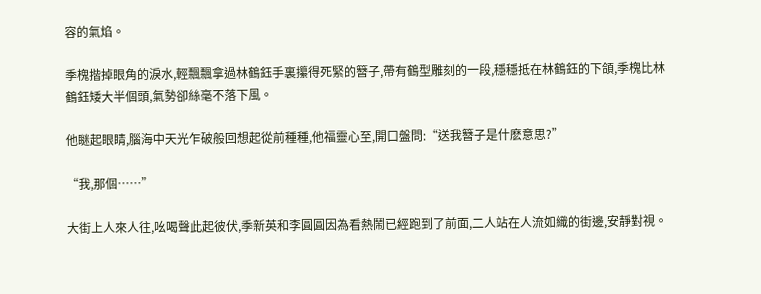容的氣焰。

季槐揩掉眼角的淚水,輕飄飄拿過林鶴鈺手裏攥得死緊的簪子,帶有鶴型雕刻的一段,穩穩抵在林鶴鈺的下頜,季槐比林鶴鈺矮大半個頭,氣勢卻絲毫不落下風。

他瞇起眼睛,腦海中天光乍破般回想起從前種種,他福靈心至,開口盤問:“送我簪子是什麽意思?”

“我,那個……”

大街上人來人往,吆喝聲此起彼伏,季新英和李圓圓因為看熱鬧已經跑到了前面,二人站在人流如織的街邊,安靜對視。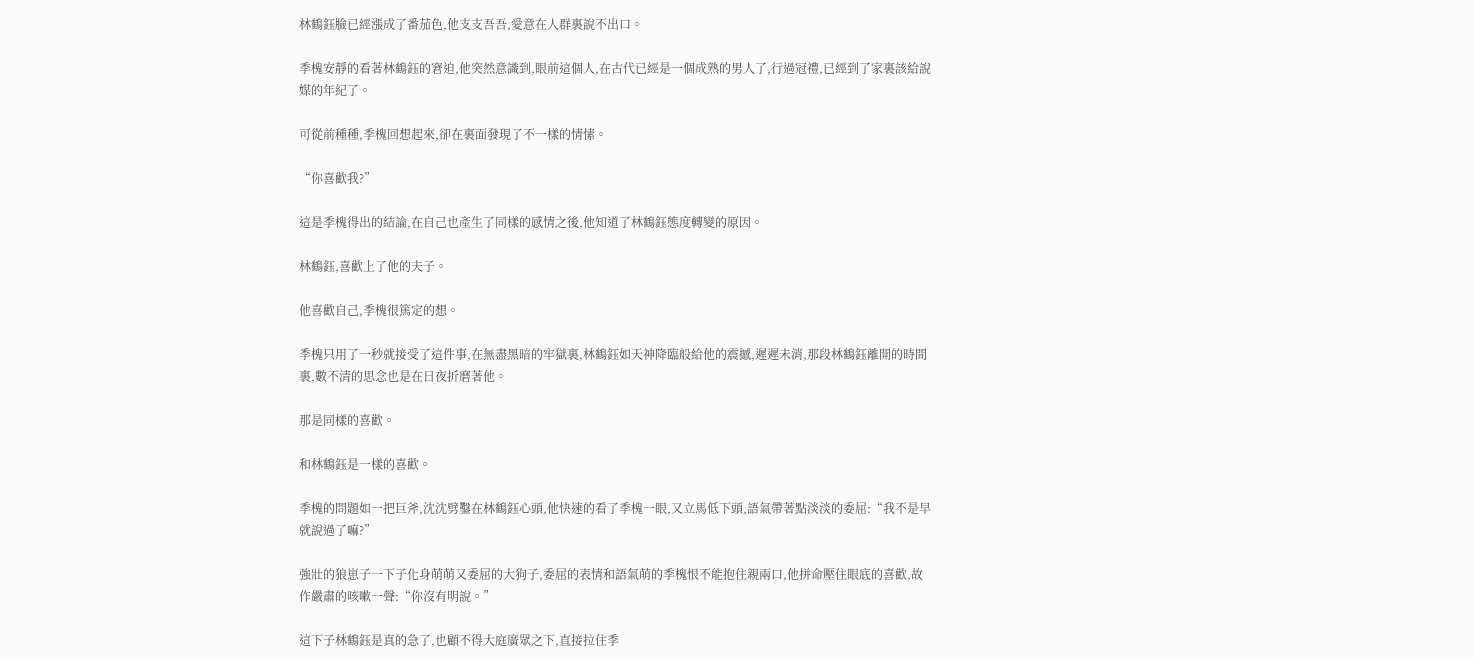林鶴鈺臉已經漲成了番茄色,他支支吾吾,愛意在人群裏說不出口。

季槐安靜的看著林鶴鈺的窘迫,他突然意識到,眼前這個人,在古代已經是一個成熟的男人了,行過冠禮,已經到了家裏該給說媒的年紀了。

可從前種種,季槐回想起來,卻在裏面發現了不一樣的情愫。

“你喜歡我?”

這是季槐得出的結論,在自己也產生了同樣的感情之後,他知道了林鶴鈺態度轉變的原因。

林鶴鈺,喜歡上了他的夫子。

他喜歡自己,季槐很篤定的想。

季槐只用了一秒就接受了這件事,在無盡黑暗的牢獄裏,林鶴鈺如天神降臨般給他的震撼,遲遲未消,那段林鶴鈺離開的時間裏,數不清的思念也是在日夜折磨著他。

那是同樣的喜歡。

和林鶴鈺是一樣的喜歡。

季槐的問題如一把巨斧,沈沈劈鑿在林鶴鈺心頭,他快速的看了季槐一眼,又立馬低下頭,語氣帶著點淡淡的委屈:“我不是早就說過了嘛?”

強壯的狼崽子一下子化身萌萌又委屈的大狗子,委屈的表情和語氣萌的季槐恨不能抱住親兩口,他拼命壓住眼底的喜歡,故作嚴肅的咳嗽一聲:“你沒有明說。”

這下子林鶴鈺是真的急了,也顧不得大庭廣眾之下,直接拉住季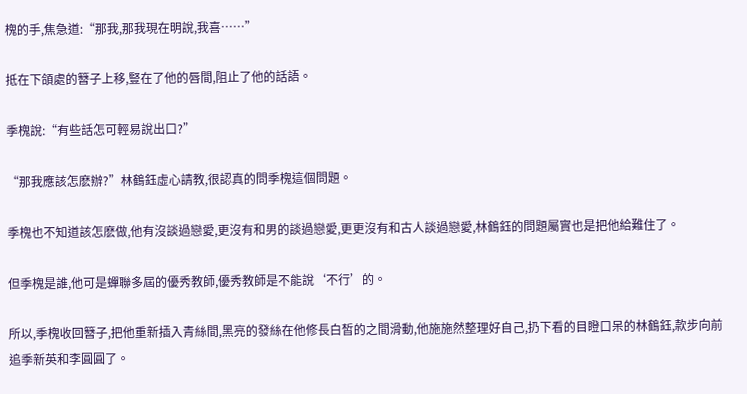槐的手,焦急道:“那我,那我現在明說,我喜……”

抵在下頜處的簪子上移,豎在了他的唇間,阻止了他的話語。

季槐說:“有些話怎可輕易說出口?”

“那我應該怎麽辦?”林鶴鈺虛心請教,很認真的問季槐這個問題。

季槐也不知道該怎麽做,他有沒談過戀愛,更沒有和男的談過戀愛,更更沒有和古人談過戀愛,林鶴鈺的問題屬實也是把他給難住了。

但季槐是誰,他可是蟬聯多屆的優秀教師,優秀教師是不能說‘不行’的。

所以,季槐收回簪子,把他重新插入青絲間,黑亮的發絲在他修長白皙的之間滑動,他施施然整理好自己,扔下看的目瞪口呆的林鶴鈺,款步向前追季新英和李圓圓了。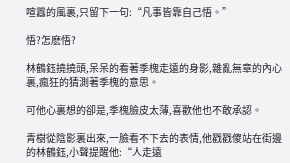喧囂的風裏,只留下一句:“凡事皆靠自己悟。”

悟?怎麽悟?

林鶴鈺撓撓頭,呆呆的看著季槐走遠的身影,雜亂無章的內心裏,瘋狂的猜測著季槐的意思。

可他心裏想的卻是,季槐臉皮太薄,喜歡他也不敢承認。

青樹從陰影裏出來,一臉看不下去的表情,他戳戳傻站在街邊的林鶴鈺,小聲提醒他:“人走遠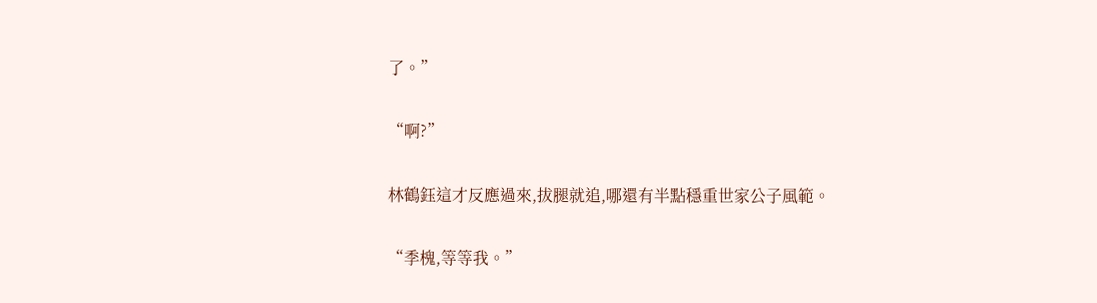了。”

“啊?”

林鶴鈺這才反應過來,拔腿就追,哪還有半點穩重世家公子風範。

“季槐,等等我。”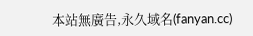本站無廣告,永久域名(fanyan.cc)